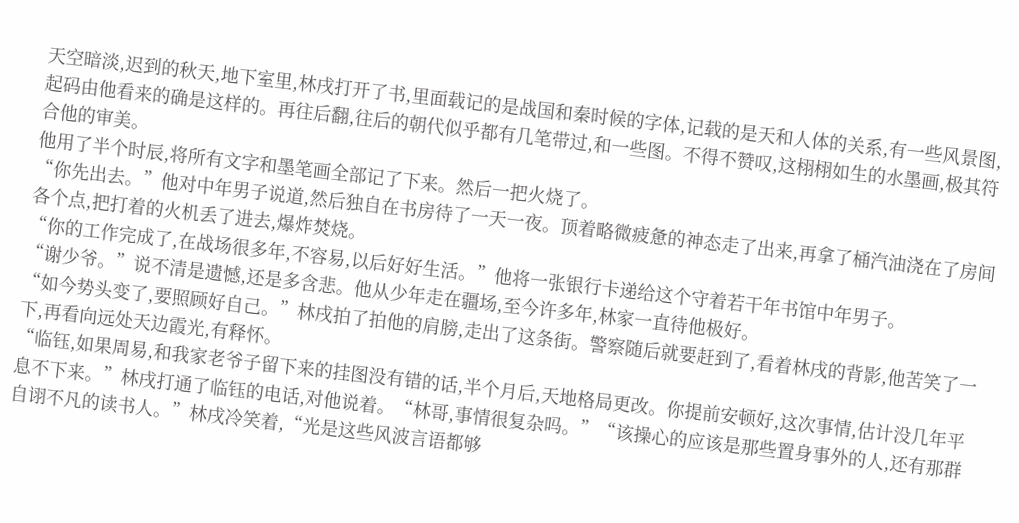天空暗淡,迟到的秋天,地下室里,林戌打开了书,里面载记的是战国和秦时候的字体,记载的是天和人体的关系,有一些风景图,起码由他看来的确是这样的。再往后翻,往后的朝代似乎都有几笔带过,和一些图。不得不赞叹,这栩栩如生的水墨画,极其符合他的审美。
他用了半个时辰,将所有文字和墨笔画全部记了下来。然后一把火烧了。
“你先出去。”他对中年男子说道,然后独自在书房待了一天一夜。顶着略微疲惫的神态走了出来,再拿了桶汽油浇在了房间各个点,把打着的火机丢了进去,爆炸焚烧。
“你的工作完成了,在战场很多年,不容易,以后好好生活。”他将一张银行卡递给这个守着若干年书馆中年男子。
“谢少爷。”说不清是遗憾,还是多含悲。他从少年走在疆场,至今许多年,林家一直待他极好。
“如今势头变了,要照顾好自己。”林戌拍了拍他的肩膀,走出了这条街。警察随后就要赶到了,看着林戌的背影,他苦笑了一下,再看向远处天边霞光,有释怀。
“临钰,如果周易,和我家老爷子留下来的挂图没有错的话,半个月后,天地格局更改。你提前安顿好,这次事情,估计没几年平息不下来。”林戌打通了临钰的电话,对他说着。“林哥,事情很复杂吗。”“该操心的应该是那些置身事外的人,还有那群自诩不凡的读书人。”林戌冷笑着,“光是这些风波言语都够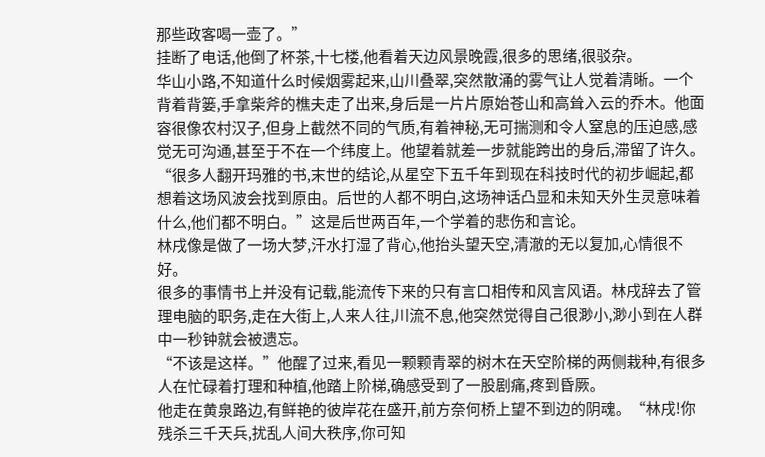那些政客喝一壶了。”
挂断了电话,他倒了杯茶,十七楼,他看着天边风景晚霞,很多的思绪,很驳杂。
华山小路,不知道什么时候烟雾起来,山川叠翠,突然散涌的雾气让人觉着清晰。一个背着背篓,手拿柴斧的樵夫走了出来,身后是一片片原始苍山和高耸入云的乔木。他面容很像农村汉子,但身上截然不同的气质,有着神秘,无可揣测和令人窒息的压迫感,感觉无可沟通,甚至于不在一个纬度上。他望着就差一步就能跨出的身后,滞留了许久。
“很多人翻开玛雅的书,末世的结论,从星空下五千年到现在科技时代的初步崛起,都想着这场风波会找到原由。后世的人都不明白,这场神话凸显和未知天外生灵意味着什么,他们都不明白。”这是后世两百年,一个学着的悲伤和言论。
林戌像是做了一场大梦,汗水打湿了背心,他抬头望天空,清澈的无以复加,心情很不好。
很多的事情书上并没有记载,能流传下来的只有言口相传和风言风语。林戌辞去了管理电脑的职务,走在大街上,人来人往,川流不息,他突然觉得自己很渺小,渺小到在人群中一秒钟就会被遗忘。
“不该是这样。”他醒了过来,看见一颗颗青翠的树木在天空阶梯的两侧栽种,有很多人在忙碌着打理和种植,他踏上阶梯,确感受到了一股剧痛,疼到昏厥。
他走在黄泉路边,有鲜艳的彼岸花在盛开,前方奈何桥上望不到边的阴魂。“林戌!你残杀三千天兵,扰乱人间大秩序,你可知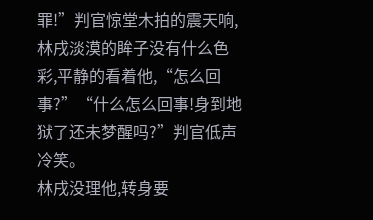罪!”判官惊堂木拍的震天响,林戌淡漠的眸子没有什么色彩,平静的看着他,“怎么回事?”“什么怎么回事!身到地狱了还未梦醒吗?”判官低声冷笑。
林戌没理他,转身要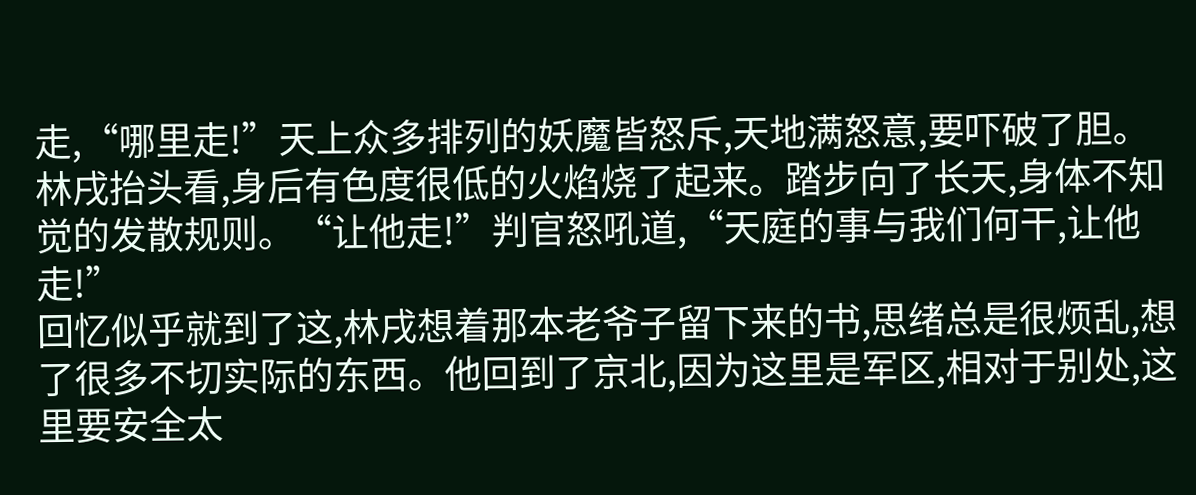走,“哪里走!”天上众多排列的妖魔皆怒斥,天地满怒意,要吓破了胆。林戌抬头看,身后有色度很低的火焰烧了起来。踏步向了长天,身体不知觉的发散规则。“让他走!”判官怒吼道,“天庭的事与我们何干,让他走!”
回忆似乎就到了这,林戌想着那本老爷子留下来的书,思绪总是很烦乱,想了很多不切实际的东西。他回到了京北,因为这里是军区,相对于别处,这里要安全太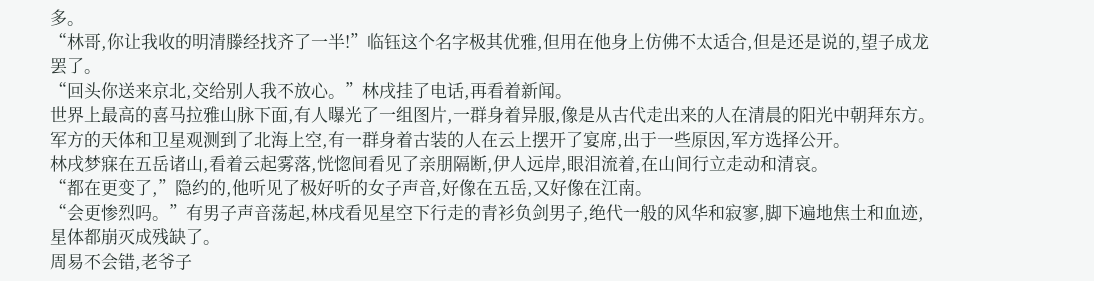多。
“林哥,你让我收的明清滕经找齐了一半!”临钰这个名字极其优雅,但用在他身上仿佛不太适合,但是还是说的,望子成龙罢了。
“回头你送来京北,交给别人我不放心。”林戌挂了电话,再看着新闻。
世界上最高的喜马拉雅山脉下面,有人曝光了一组图片,一群身着异服,像是从古代走出来的人在清晨的阳光中朝拜东方。
军方的天体和卫星观测到了北海上空,有一群身着古装的人在云上摆开了宴席,出于一些原因,军方选择公开。
林戌梦寐在五岳诸山,看着云起雾落,恍惚间看见了亲朋隔断,伊人远岸,眼泪流着,在山间行立走动和清哀。
“都在更变了,”隐约的,他听见了极好听的女子声音,好像在五岳,又好像在江南。
“会更惨烈吗。”有男子声音荡起,林戌看见星空下行走的青衫负剑男子,绝代一般的风华和寂寥,脚下遍地焦土和血迹,星体都崩灭成残缺了。
周易不会错,老爷子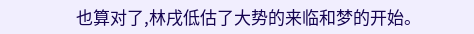也算对了,林戌低估了大势的来临和梦的开始。